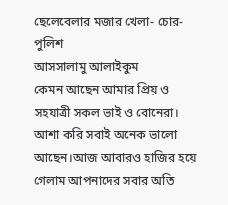ছেলেবেলার মজার খেলা- চোর-পুলিশ
আসসালামু আলাইকুম
কেমন আছেন আমার প্রিয় ও সহযাত্রী সকল ভাই ও বোনেরা। আশা করি সবাই অনেক ভালো আছেন।আজ আবারও হাজির হয়ে গেলাম আপনাদের সবার অতি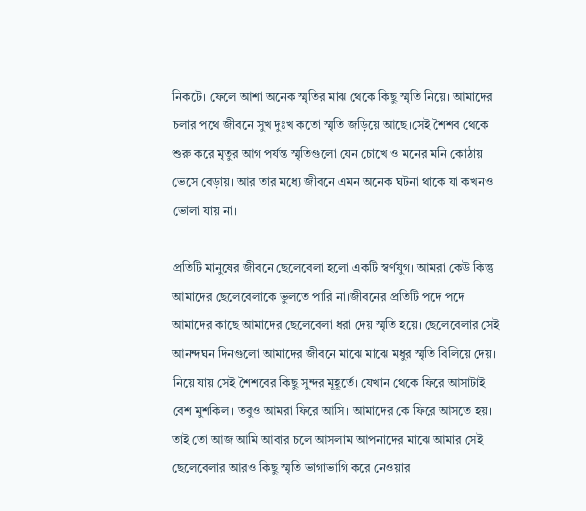নিকটে। ফেলে আশা অনেক স্মৃতির মাঝ থেকে কিছু স্মৃতি নিয়ে। আমাদের চলার পথে জীবনে সুখ দুঃখ কতো স্মৃতি জড়িয়ে আছে।সেই শৈশব থেকে শুরু করে মৃতুর আগ পর্যন্ত স্মৃতিগুলো যেন চোখে ও মনের মনি কোঠায় ভেসে বেড়ায়। আর তার মধ্যে জীবনে এমন অনেক ঘটনা থাকে যা কখনও ভোলা যায় না।

প্রতিটি মানুষের জীবনে ছেলেবেলা হলো একটি স্বর্ণযুগ। আমরা কেউ কিন্তু আমাদের ছেলেবেলাকে ভুলতে পারি না।জীবনের প্রতিটি পদে পদে আমাদের কাছে আমাদের ছেলেবেলা ধরা দেয় স্মৃতি হয়ে। ছেলেবেলার সেই আনন্দঘন দিনগুলো আমাদের জীবনে মাঝে মাঝে মধুর স্মৃতি বিলিয়ে দেয়। নিয়ে যায় সেই শৈশবের কিছু সুন্দর মূহূর্তে। যেখান থেকে ফিরে আসাটাই বেশ মুশকিল। তবুও আমরা ফিরে আসি। আমাদের কে ফিরে আসতে হয়। তাই তো আজ আমি আবার চলে আসলাম আপনাদের মাঝে আমার সেই ছেলেবেলার আরও কিছু স্মৃতি ভাগাভাগি করে নেওয়ার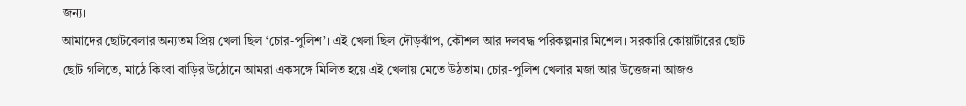জন্য।
আমাদের ছোটবেলার অন্যতম প্রিয় খেলা ছিল ‘চোর-পুলিশ’। এই খেলা ছিল দৌড়ঝাঁপ, কৌশল আর দলবদ্ধ পরিকল্পনার মিশেল। সরকারি কোয়ার্টারের ছোট ছোট গলিতে, মাঠে কিংবা বাড়ির উঠোনে আমরা একসঙ্গে মিলিত হয়ে এই খেলায় মেতে উঠতাম। চোর-পুলিশ খেলার মজা আর উত্তেজনা আজও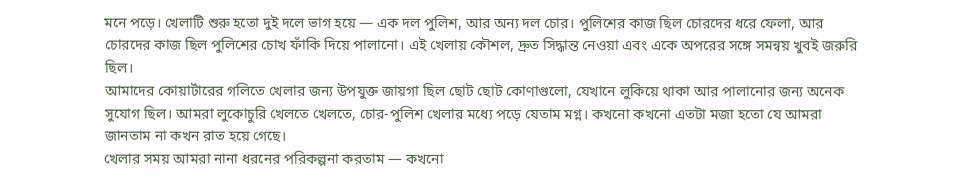মনে পড়ে। খেলাটি শুরু হতো দুই দলে ভাগ হয়ে — এক দল পুলিশ, আর অন্য দল চোর। পুলিশের কাজ ছিল চোরদের ধরে ফেলা, আর চোরদের কাজ ছিল পুলিশের চোখ ফাঁকি দিয়ে পালানো। এই খেলায় কৌশল, দ্রুত সিদ্ধান্ত নেওয়া এবং একে অপরের সঙ্গে সমন্বয় খুবই জরুরি ছিল।
আমাদের কোয়ার্টারের গলিতে খেলার জন্য উপযুক্ত জায়গা ছিল ছোট ছোট কোণাগুলো, যেখানে লুকিয়ে থাকা আর পালানোর জন্য অনেক সুযোগ ছিল। আমরা লুকোচুরি খেলতে খেলতে, চোর-পুলিশ খেলার মধ্যে পড়ে যেতাম মগ্ন। কখনো কখনো এতটা মজা হতো যে আমরা জানতাম না কখন রাত হয়ে গেছে।
খেলার সময় আমরা নানা ধরনের পরিকল্পনা করতাম — কখনো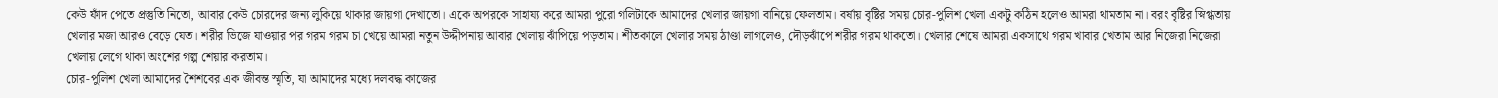কেউ ফাঁদ পেতে প্রস্তুতি নিতো, আবার কেউ চোরদের জন্য লুকিয়ে থাকার জায়গা দেখাতো। একে অপরকে সাহায্য করে আমরা পুরো গলিটাকে আমাদের খেলার জায়গা বানিয়ে ফেলতাম। বর্ষায় বৃষ্টির সময় চোর-পুলিশ খেলা একটু কঠিন হলেও আমরা থামতাম না। বরং বৃষ্টির স্নিগ্ধতায় খেলার মজা আরও বেড়ে যেত। শরীর ভিজে যাওয়ার পর গরম গরম চা খেয়ে আমরা নতুন উদ্দীপনায় আবার খেলায় ঝাঁপিয়ে পড়তাম। শীতকালে খেলার সময় ঠাণ্ডা লাগলেও, দৌড়ঝাঁপে শরীর গরম থাকতো। খেলার শেষে আমরা একসাথে গরম খাবার খেতাম আর নিজেরা নিজেরা খেলায় লেগে থাকা অংশের গল্প শেয়ার করতাম।
চোর-পুলিশ খেলা আমাদের শৈশবের এক জীবন্ত স্মৃতি, যা আমাদের মধ্যে দলবদ্ধ কাজের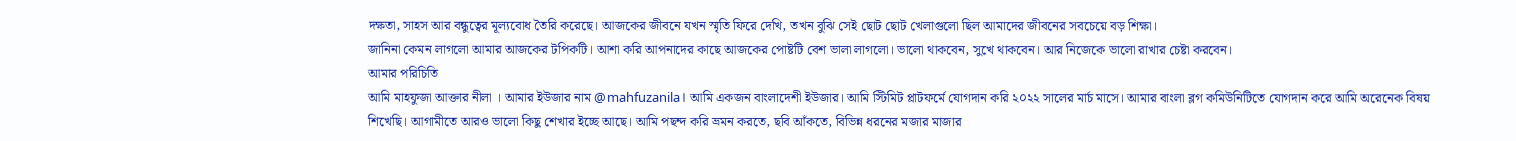দক্ষতা, সাহস আর বন্ধুত্বের মূল্যবোধ তৈরি করেছে। আজকের জীবনে যখন স্মৃতি ফিরে দেখি, তখন বুঝি সেই ছোট ছোট খেলাগুলো ছিল আমাদের জীবনের সবচেয়ে বড় শিক্ষা।
জানিনা কেমন লাগলো আমার আজকের টপিকটি। আশা করি আপনাদের কাছে আজকের পোষ্টটি বেশ ভালা লাগলো। ভালো থাকবেন, সুখে থাকবেন। আর নিজেকে ভালো রাখার চেষ্টা করবেন।
আমার পরিচিতি
আমি মাহফুজা আক্তার নীলা । আমার ইউজার নাম @mahfuzanila। আমি একজন বাংলাদেশী ইউজার। আমি স্টিমিট প্লাটফর্মে যোগদান করি ২০২২ সালের মার্চ মাসে। আমার বাংলা ব্লগ কমিউনিটিতে যোগদান করে আমি অরেনেক বিষয় শিখেছি। আগামীতে আরও ভালো কিছু শেখার ইচ্ছে আছে। আমি পছন্দ করি ভ্রমন করতে, ছবি আঁকতে, বিভিন্ন ধরনের মজার মাজার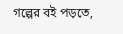গল্পের বই পড়তে,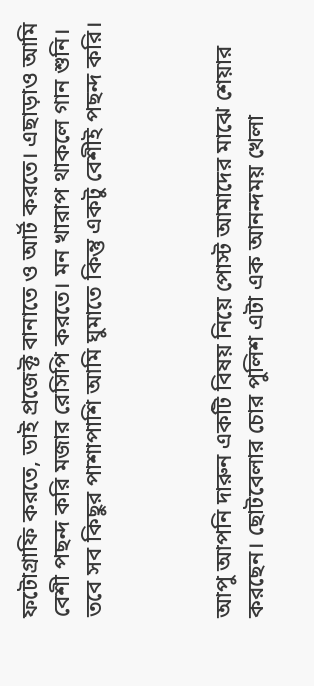ফটোগ্রাফি করতে, ডাই প্রজেক্ট বানাতে ও আর্ট করতে। এছাড়াও আমি বেশী পছন্দ করি মজার রেসিপি করতে। মন খারাপ থাকলে গান শুনি। তবে সব কিছুর পাশাপাশি আমি ঘুমাতে কিন্তু একটু বেশীই পছন্দ করি।



আপু আপনি দারুন একটি বিষয় নিয়ে পোস্ট আমাদের মাঝে শেয়ার করছেন। ছোটবেলার চোর পুলিশ এটা এক আনন্দময় খেলা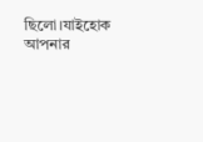ছিলো।যাইহোক আপনার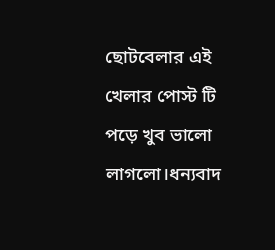ছোটবেলার এই খেলার পোস্ট টি পড়ে খুব ভালো লাগলো।ধন্যবাদ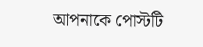আপনাকে পোস্টটি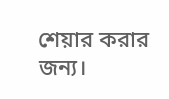শেয়ার করার জন্য।